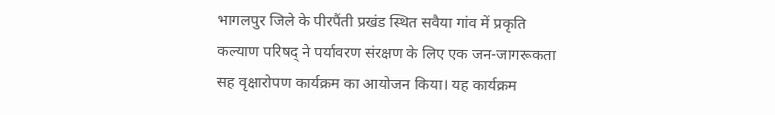भागलपुर जिले के पीरपैंती प्रखंड स्थित सवैया गांव में प्रकृति कल्याण परिषद् ने पर्यावरण संरक्षण के लिए एक जन-जागरूकता सह वृक्षारोपण कार्यक्रम का आयोजन किया। यह कार्यक्रम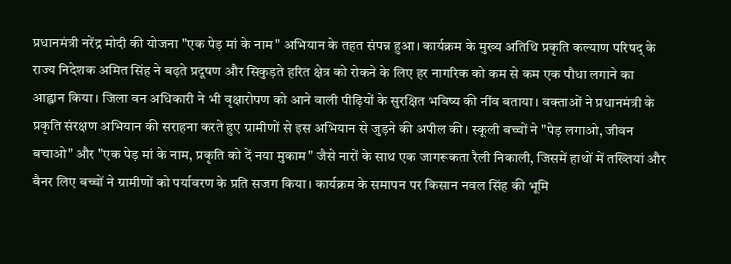प्रधानमंत्री नरेंद्र मोदी की योजना "एक पेड़ मां के नाम" अभियान के तहत संपन्न हुआ। कार्यक्रम के मुख्य अतिथि प्रकृति कल्याण परिषद् के राज्य निदेशक अमित सिंह ने बढ़ते प्रदूषण और सिकुड़ते हरित क्षेत्र को रोकने के लिए हर नागरिक को कम से कम एक पौधा लगाने का आह्वान किया। जिला वन अधिकारी ने भी वृक्षारोपण को आने वाली पीढ़ियों के सुरक्षित भविष्य की नींव बताया। वक्ताओं ने प्रधानमंत्री के प्रकृति संरक्षण अभियान की सराहना करते हुए ग्रामीणों से इस अभियान से जुड़ने की अपील की। स्कूली बच्चों ने "पेड़ लगाओ, जीवन बचाओ" और "एक पेड़ मां के नाम, प्रकृति को दें नया मुकाम" जैसे नारों के साथ एक जागरूकता रैली निकाली, जिसमें हाथों में तख्तियां और बैनर लिए बच्चों ने ग्रामीणों को पर्यावरण के प्रति सजग किया। कार्यक्रम के समापन पर किसान नवल सिंह की भूमि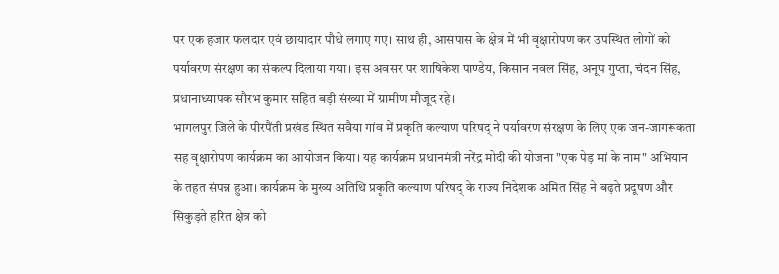पर एक हजार फलदार एवं छायादार पौधे लगाए गए। साथ ही, आसपास के क्षेत्र में भी वृक्षारोपण कर उपस्थित लोगों को पर्यावरण संरक्षण का संकल्प दिलाया गया। इस अवसर पर शाषिकेश पाण्डेय, किसान नवल सिंह, अनूप गुप्ता, चंदन सिंह, प्रधानाध्यापक सौरभ कुमार सहित बड़ी संख्या में ग्रामीण मौजूद रहे।
भागलपुर जिले के पीरपैंती प्रखंड स्थित सवैया गांव में प्रकृति कल्याण परिषद् ने पर्यावरण संरक्षण के लिए एक जन-जागरूकता सह वृक्षारोपण कार्यक्रम का आयोजन किया। यह कार्यक्रम प्रधानमंत्री नरेंद्र मोदी की योजना "एक पेड़ मां के नाम" अभियान के तहत संपन्न हुआ। कार्यक्रम के मुख्य अतिथि प्रकृति कल्याण परिषद् के राज्य निदेशक अमित सिंह ने बढ़ते प्रदूषण और सिकुड़ते हरित क्षेत्र को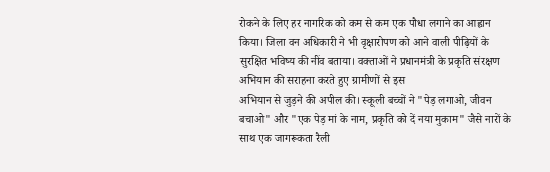रोकने के लिए हर नागरिक को कम से कम एक पौधा लगाने का आह्वान किया। जिला वन अधिकारी ने भी वृक्षारोपण को आने वाली पीढ़ियों के सुरक्षित भविष्य की नींव बताया। वक्ताओं ने प्रधानमंत्री के प्रकृति संरक्षण अभियान की सराहना करते हुए ग्रामीणों से इस
अभियान से जुड़ने की अपील की। स्कूली बच्चों ने "पेड़ लगाओ, जीवन बचाओ" और "एक पेड़ मां के नाम, प्रकृति को दें नया मुकाम" जैसे नारों के साथ एक जागरूकता रैली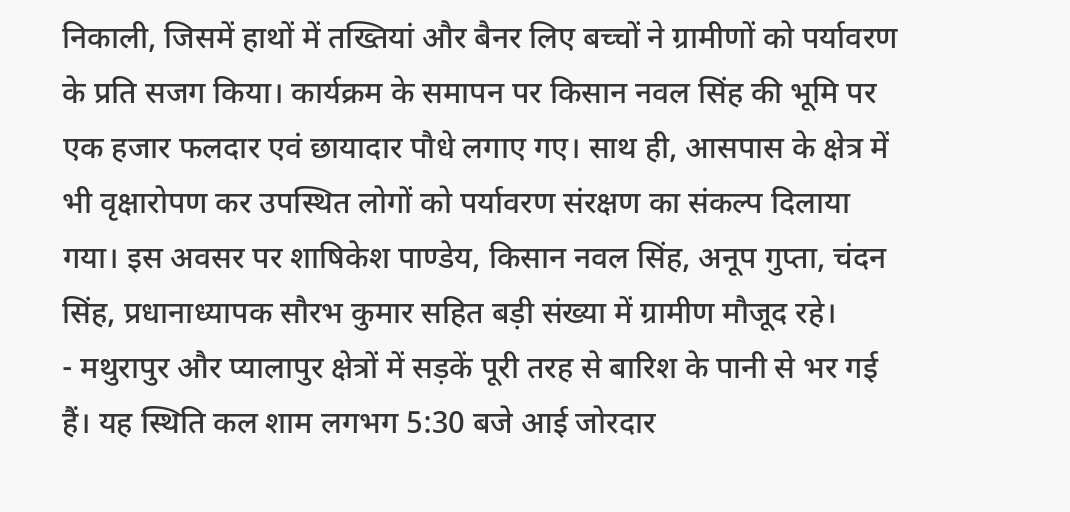निकाली, जिसमें हाथों में तख्तियां और बैनर लिए बच्चों ने ग्रामीणों को पर्यावरण के प्रति सजग किया। कार्यक्रम के समापन पर किसान नवल सिंह की भूमि पर एक हजार फलदार एवं छायादार पौधे लगाए गए। साथ ही, आसपास के क्षेत्र में भी वृक्षारोपण कर उपस्थित लोगों को पर्यावरण संरक्षण का संकल्प दिलाया गया। इस अवसर पर शाषिकेश पाण्डेय, किसान नवल सिंह, अनूप गुप्ता, चंदन सिंह, प्रधानाध्यापक सौरभ कुमार सहित बड़ी संख्या में ग्रामीण मौजूद रहे।
- मथुरापुर और प्यालापुर क्षेत्रों में सड़कें पूरी तरह से बारिश के पानी से भर गई हैं। यह स्थिति कल शाम लगभग 5:30 बजे आई जोरदार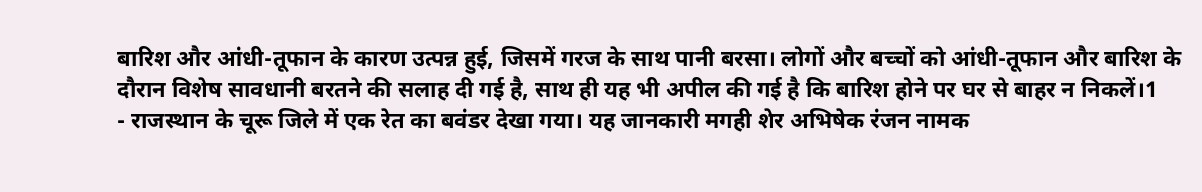बारिश और आंधी-तूफान के कारण उत्पन्न हुई, जिसमें गरज के साथ पानी बरसा। लोगों और बच्चों को आंधी-तूफान और बारिश के दौरान विशेष सावधानी बरतने की सलाह दी गई है, साथ ही यह भी अपील की गई है कि बारिश होने पर घर से बाहर न निकलें।1
- राजस्थान के चूरू जिले में एक रेत का बवंडर देखा गया। यह जानकारी मगही शेर अभिषेक रंजन नामक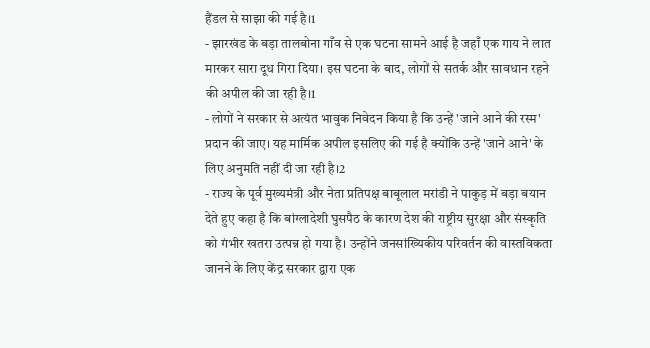हैंडल से साझा की गई है।1
- झारखंड के बड़ा तालबोना गाँव से एक घटना सामने आई है जहाँ एक गाय ने लात मारकर सारा दूध गिरा दिया। इस घटना के बाद, लोगों से सतर्क और सावधान रहने की अपील की जा रही है।1
- लोगों ने सरकार से अत्यंत भावुक निवेदन किया है कि उन्हें 'जाने आने की रस्म' प्रदान की जाए। यह मार्मिक अपील इसलिए की गई है क्योंकि उन्हें 'जाने आने' के लिए अनुमति नहीं दी जा रही है।2
- राज्य के पूर्व मुख्यमंत्री और नेता प्रतिपक्ष बाबूलाल मरांडी ने पाकुड़ में बड़ा बयान देते हुए कहा है कि बांग्लादेशी घुसपैठ के कारण देश की राष्ट्रीय सुरक्षा और संस्कृति को गंभीर खतरा उत्पन्न हो गया है। उन्होंने जनसांख्यिकीय परिवर्तन की वास्तविकता जानने के लिए केंद्र सरकार द्वारा एक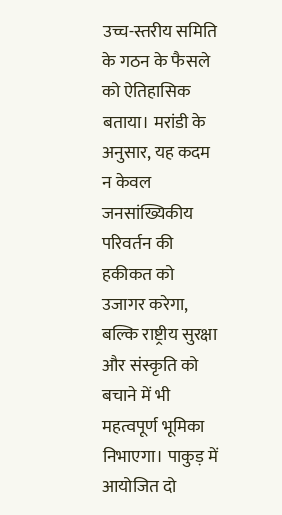उच्च-स्तरीय समिति के गठन के फैसले को ऐतिहासिक बताया। मरांडी के अनुसार, यह कदम न केवल जनसांख्यिकीय परिवर्तन की हकीकत को उजागर करेगा, बल्कि राष्ट्रीय सुरक्षा और संस्कृति को बचाने में भी महत्वपूर्ण भूमिका निभाएगा। पाकुड़ में आयोजित दो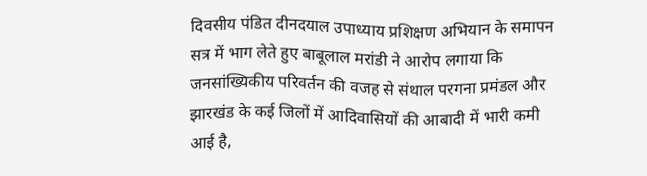दिवसीय पंडित दीनदयाल उपाध्याय प्रशिक्षण अभियान के समापन सत्र में भाग लेते हुए बाबूलाल मरांडी ने आरोप लगाया कि जनसांख्यिकीय परिवर्तन की वजह से संथाल परगना प्रमंडल और झारखंड के कई जिलों में आदिवासियों की आबादी में भारी कमी आई है,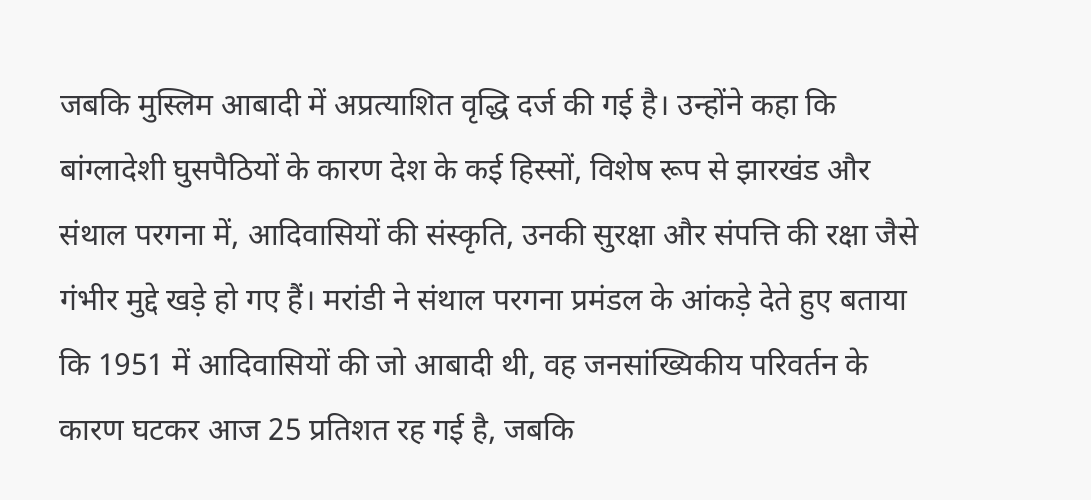जबकि मुस्लिम आबादी में अप्रत्याशित वृद्धि दर्ज की गई है। उन्होंने कहा कि बांग्लादेशी घुसपैठियों के कारण देश के कई हिस्सों, विशेष रूप से झारखंड और संथाल परगना में, आदिवासियों की संस्कृति, उनकी सुरक्षा और संपत्ति की रक्षा जैसे गंभीर मुद्दे खड़े हो गए हैं। मरांडी ने संथाल परगना प्रमंडल के आंकड़े देते हुए बताया कि 1951 में आदिवासियों की जो आबादी थी, वह जनसांख्यिकीय परिवर्तन के कारण घटकर आज 25 प्रतिशत रह गई है, जबकि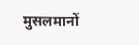मुसलमानों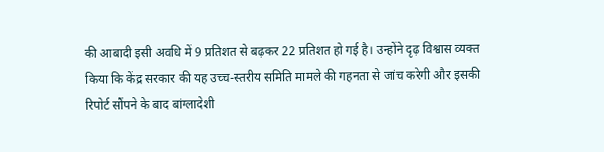की आबादी इसी अवधि में 9 प्रतिशत से बढ़कर 22 प्रतिशत हो गई है। उन्होंने दृढ़ विश्वास व्यक्त किया कि केंद्र सरकार की यह उच्च-स्तरीय समिति मामले की गहनता से जांच करेगी और इसकी रिपोर्ट सौंपने के बाद बांग्लादेशी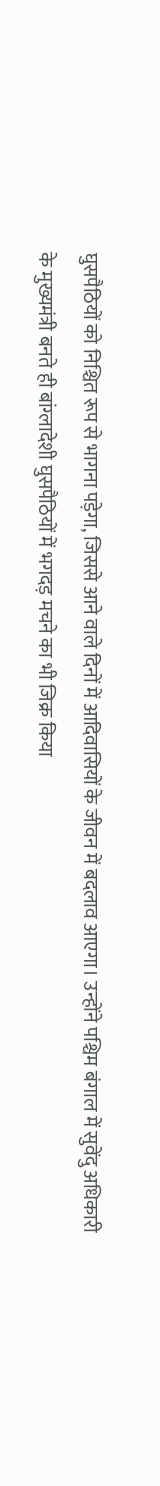घुसपैठियों को निश्चित रूप से भागना पड़ेगा, जिससे आने वाले दिनों में आदिवासियों के जीवन में बदलाव आएगा। उन्होंने पश्चिम बंगाल में सुवेंदु अधिकारी के मुख्यमंत्री बनते ही बांग्लादेशी घुसपैठियों में भगदड़ मचने का भी जिक्र किया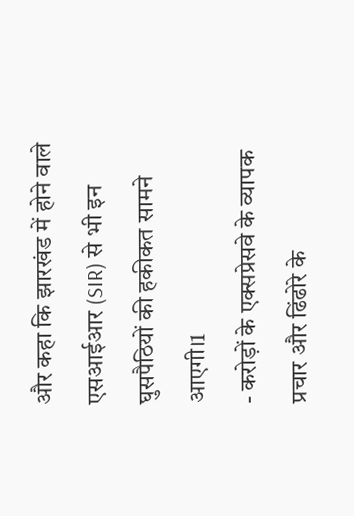और कहा कि झारखंड में होने वाले एसआईआर (SIR) से भी इन घुसपैठियों की हकीकत सामने आएगी।1
- करोड़ों के एक्सप्रेसवे के व्यापक प्रचार और ढिंढोरे के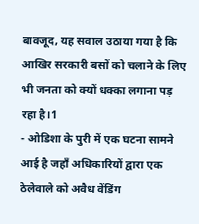बावजूद, यह सवाल उठाया गया है कि आखिर सरकारी बसों को चलाने के लिए भी जनता को क्यों धक्का लगाना पड़ रहा है।1
- ओडिशा के पुरी में एक घटना सामने आई है जहाँ अधिकारियों द्वारा एक ठेलेवाले को अवैध वेंडिंग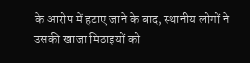के आरोप में हटाए जाने के बाद, स्थानीय लोगों ने उसकी खाजा मिठाइयों को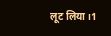लूट लिया।1